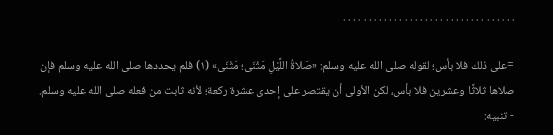. . . . . . . . . . . . . . . . . . . . . . . . . . . . . . . . . .

=على ذلك فلا بأس؛ لقوله صلى الله عليه وسلم: «صَلاةُ اللَّيْلِ مَثْنَى؛ مَثْنَى» (١) فلم يحددها صلى الله عليه وسلم فإن صلاها ثلاثًا وعشرين فلا بأس، لكن الأولى أن يقتصر على إحدى عشرة ركعة؛ لأنه ثابت من فعله صلى الله عليه وسلم.
- تنبيه: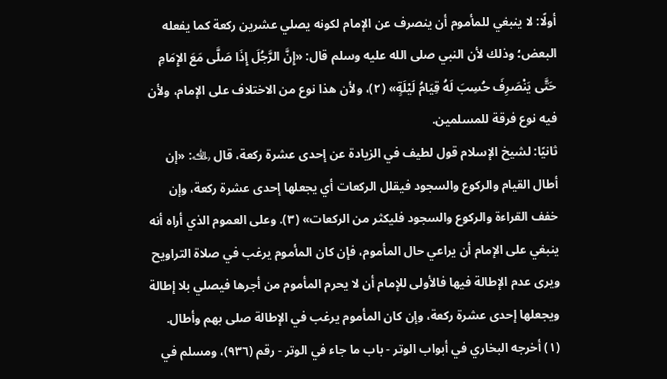أولًا: لا ينبغي للمأموم أن ينصرف عن الإمام لكونه يصلي عشرين ركعة كما يفعله البعض؛ وذلك لأن النبي صلى الله عليه وسلم قال: «إِنَّ الرَّجُلَ إِذَا صَلَّى مَعَ الإِمَامِ حَتَّى يَنْصَرِفَ حُسِبَ لَهُ قِيَامُ لَيْلَةٍ» (٢)، ولأن هذا نوع من الاختلاف على الإمام، ولأن فيه نوع فرقة للمسلمين.
ثانيًا: لشيخ الإسلام قول لطيف في الزيادة عن إحدى عشرة ركعة، قال ﵀: «إن أطال القيام والركوع والسجود فيقلل الركعات أي يجعلها إحدى عشرة ركعة، وإن خفف القراءة والركوع والسجود فليكثر من الركعات» (٣). وعلى العموم الذي أراه أنه ينبغي على الإمام أن يراعي حال المأموم، فإن كان المأموم يرغب في صلاة التراويح ويرى عدم الإطالة فيها فالأولى للإمام أن لا يحرم المأموم من أجرها فيصلي بلا إطالة ويجعلها إحدى عشرة ركعة، وإن كان المأموم يرغب في الإطالة صلى بهم وأطال.
(١) أخرجه البخاري في أبواب الوتر - باب ما جاء في الوتر - رقم (٩٣٦)، ومسلم في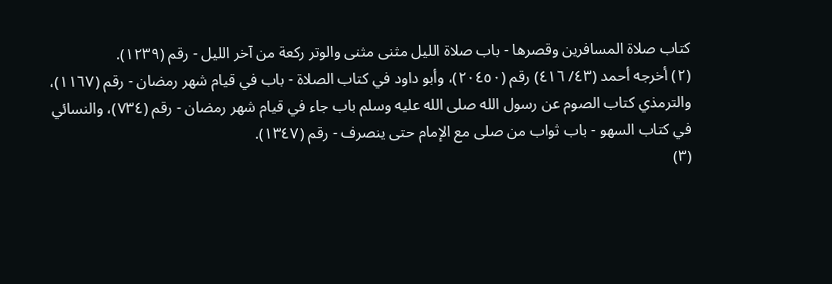كتاب صلاة المسافرين وقصرها - باب صلاة الليل مثنى مثنى والوتر ركعة من آخر الليل - رقم (١٢٣٩).
(٢) أخرجه أحمد (٤٣/ ٤١٦) رقم (٢٠٤٥٠)، وأبو داود في كتاب الصلاة - باب في قيام شهر رمضان - رقم (١١٦٧)، والترمذي كتاب الصوم عن رسول الله صلى الله عليه وسلم باب جاء في قيام شهر رمضان - رقم (٧٣٤)، والنسائي في كتاب السهو - باب ثواب من صلى مع الإمام حتى ينصرف - رقم (١٣٤٧).
(٣)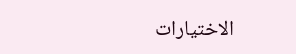الاختيارات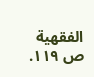الفقهية ص ١١٩.